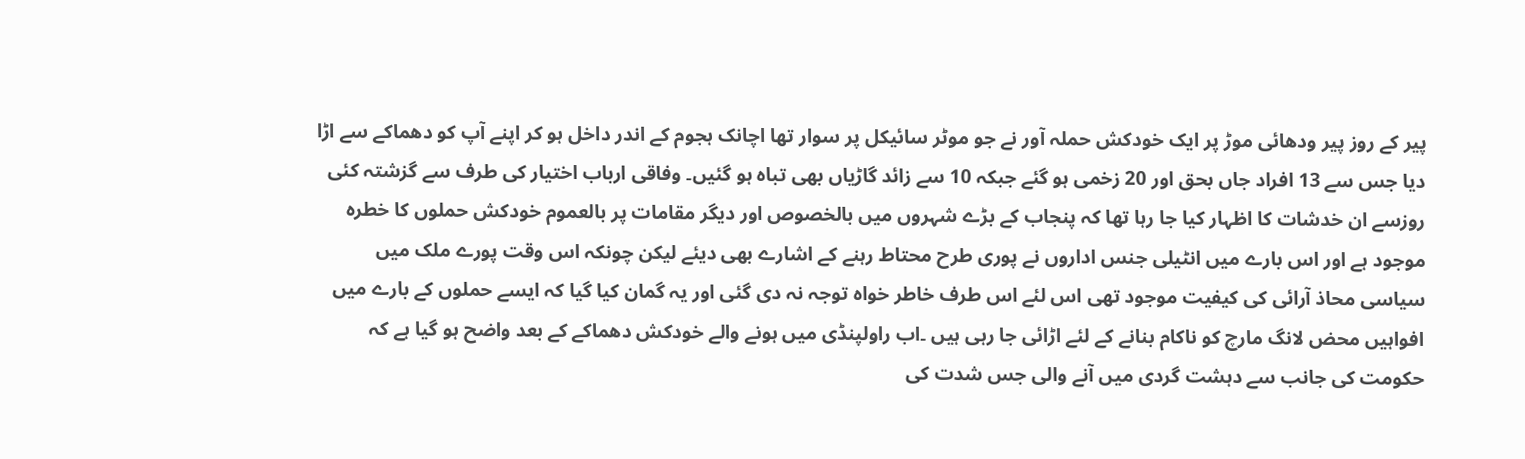پیر کے روز پیر ودھائی موڑ پر ایک خودکش حملہ آور نے جو موٹر سائیکل پر سوار تھا اچانک ہجوم کے اندر داخل ہو کر اپنے آپ کو دھماکے سے اڑا دیا جس سے 13 افراد جاں بحق اور 20 زخمی ہو گئے جبکہ 10 سے زائد گاڑیاں بھی تباہ ہو گئیں۔ وفاقی ارباب اختیار کی طرف سے گزشتہ کئی روزسے ان خدشات کا اظہار کیا جا رہا تھا کہ پنجاب کے بڑے شہروں میں بالخصوص اور دیگر مقامات پر بالعموم خودکش حملوں کا خطرہ موجود ہے اور اس بارے میں انٹیلی جنس اداروں نے پوری طرح محتاط رہنے کے اشارے بھی دیئے لیکن چونکہ اس وقت پورے ملک میں سیاسی محاذ آرائی کی کیفیت موجود تھی اس لئے اس طرف خاطر خواہ توجہ نہ دی گئی اور یہ گمان کیا گیا کہ ایسے حملوں کے بارے میں افواہیں محض لانگ مارچ کو ناکام بنانے کے لئے اڑائی جا رہی ہیں ۔اب راولپنڈی میں ہونے والے خودکش دھماکے کے بعد واضح ہو گیا ہے کہ حکومت کی جانب سے دہشت گردی میں آنے والی جس شدت کی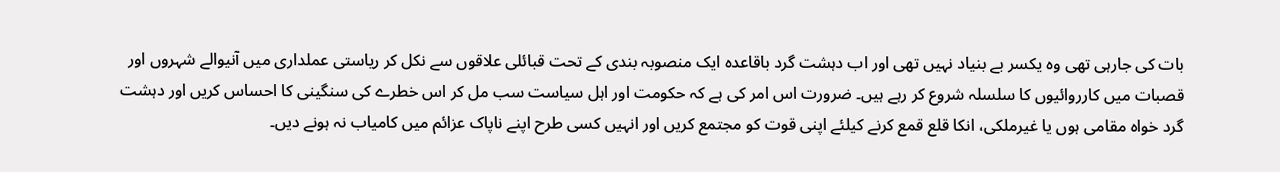بات کی جارہی تھی وہ یکسر بے بنیاد نہیں تھی اور اب دہشت گرد باقاعدہ ایک منصوبہ بندی کے تحت قبائلی علاقوں سے نکل کر ریاستی عملداری میں آنیوالے شہروں اور قصبات میں کارروائیوں کا سلسلہ شروع کر رہے ہیں۔ ضرورت اس امر کی ہے کہ حکومت اور اہل سیاست سب مل کر اس خطرے کی سنگینی کا احساس کریں اور دہشت گرد خواہ مقامی ہوں یا غیرملکی، انکا قلع قمع کرنے کیلئے اپنی قوت کو مجتمع کریں اور انہیں کسی طرح اپنے ناپاک عزائم میں کامیاب نہ ہونے دیں۔